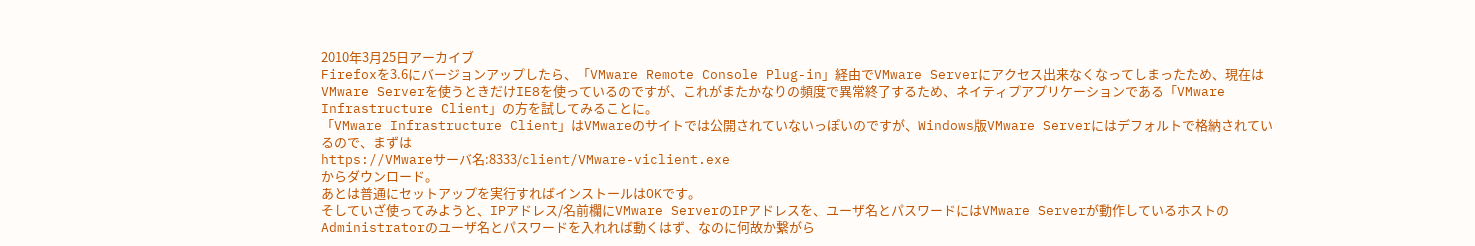2010年3月25日アーカイブ
Firefoxを3.6にバージョンアップしたら、「VMware Remote Console Plug-in」経由でVMware Serverにアクセス出来なくなってしまったため、現在はVMware Serverを使うときだけIE8を使っているのですが、これがまたかなりの頻度で異常終了するため、ネイティプアプリケーションである「VMware Infrastructure Client」の方を試してみることに。
「VMware Infrastructure Client」はVMwareのサイトでは公開されていないっぽいのですが、Windows版VMware Serverにはデフォルトで格納されているので、まずは
https://VMwareサーバ名:8333/client/VMware-viclient.exe
からダウンロード。
あとは普通にセットアップを実行すればインストールはOKです。
そしていざ使ってみようと、IPアドレス/名前欄にVMware ServerのIPアドレスを、ユーザ名とパスワードにはVMware Serverが動作しているホストのAdministratorのユーザ名とパスワードを入れれば動くはず、なのに何故か繋がら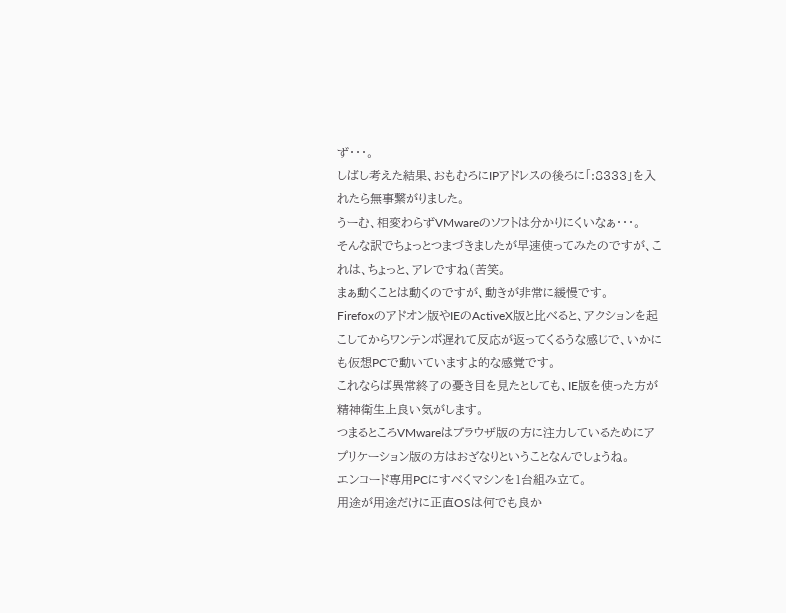ず・・・。
しばし考えた結果、おもむろにIPアドレスの後ろに「:8333」を入れたら無事繋がりました。
うーむ、相変わらずVMwareのソフトは分かりにくいなぁ・・・。
そんな訳でちょっとつまづきましたが早速使ってみたのですが、これは、ちょっと、アレですね(苦笑。
まぁ動くことは動くのですが、動きが非常に緩慢です。
Firefoxのアドオン版やIEのActiveX版と比べると、アクションを起こしてからワンテンポ遅れて反応が返ってくるうな感じで、いかにも仮想PCで動いていますよ的な感覚です。
これならば異常終了の憂き目を見たとしても、IE版を使った方が精神衛生上良い気がします。
つまるところVMwareはブラウザ版の方に注力しているためにアプリケーション版の方はおざなりということなんでしょうね。
エンコード専用PCにすべくマシンを1台組み立て。
用途が用途だけに正直OSは何でも良か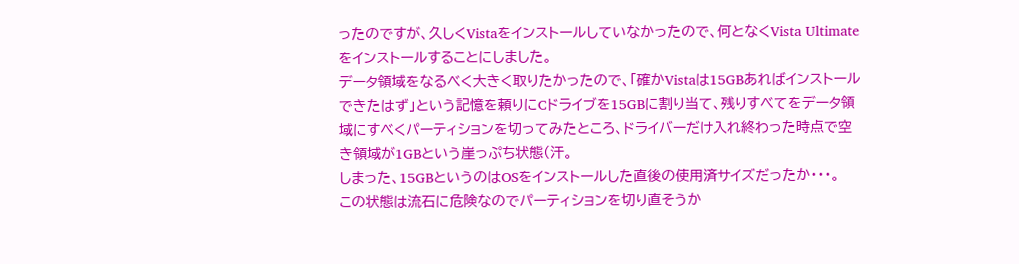ったのですが、久しくVistaをインストールしていなかったので、何となくVista Ultimateをインストールすることにしました。
データ領域をなるべく大きく取りたかったので、「確かVistaは15GBあればインストールできたはず」という記憶を頼りにCドライブを15GBに割り当て、残りすべてをデータ領域にすべくパーティションを切ってみたところ、ドライバーだけ入れ終わった時点で空き領域が1GBという崖っぷち状態(汗。
しまった、15GBというのはOSをインストールした直後の使用済サイズだったか・・・。
この状態は流石に危険なのでパーティションを切り直そうか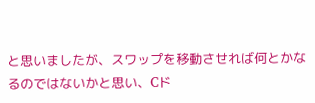と思いましたが、スワップを移動させれば何とかなるのではないかと思い、Cド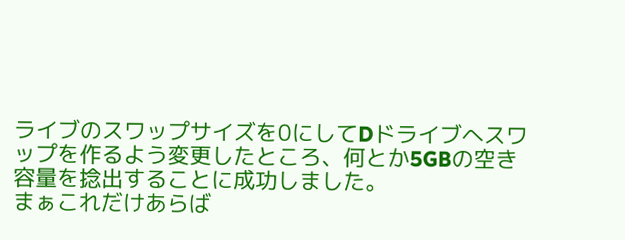ライブのスワップサイズを0にしてDドライブへスワップを作るよう変更したところ、何とか5GBの空き容量を捻出することに成功しました。
まぁこれだけあらば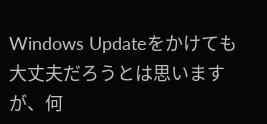Windows Updateをかけても大丈夫だろうとは思いますが、何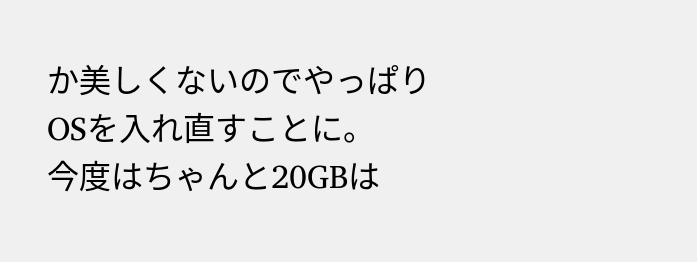か美しくないのでやっぱりOSを入れ直すことに。
今度はちゃんと20GBは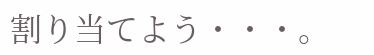割り当てよう・・・。